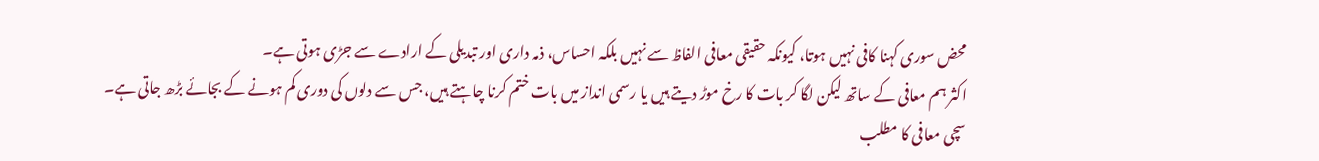محض سوری کہنا کافی نہیں ہوتا، کیونکہ حقیقی معافی الفاظ سے نہیں بلکہ احساس، ذمہ داری اور تبدیلی کے ارادے سے جڑی ہوتی ہے۔
اکثر ہم معافی کے ساتھ لیکن لگا کر بات کا رخ موڑ دیتے ہیں یا رسمی انداز میں بات ختم کرنا چاہتے ہیں، جس سے دلوں کی دوری کم ہونے کے بجائے بڑھ جاتی ہے۔
سچی معافی کا مطلب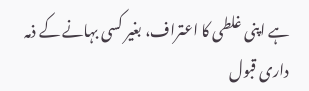ہے اپنی غلطی کا اعتراف، بغیر کسی بہانے کے ذمہ داری قبول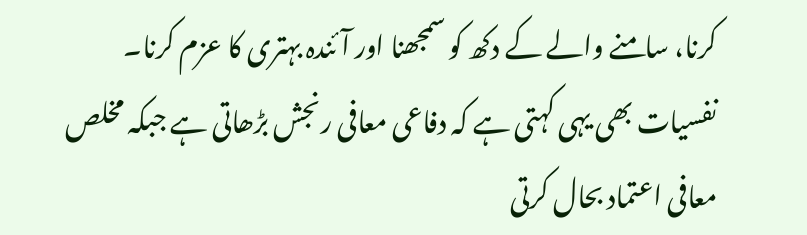کرنا، سامنے والے کے دکھ کو سمجھنا اور آئندہ بہتری کا عزم کرنا۔
نفسیات بھی یہی کہتی ہے کہ دفاعی معافی رنجش بڑھاتی ہے جبکہ مخلص معافی اعتماد بحال کرتی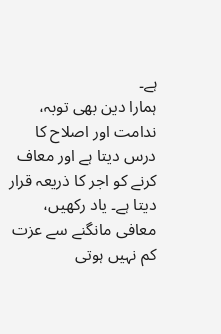ہے۔
ہمارا دین بھی توبہ، ندامت اور اصلاح کا درس دیتا ہے اور معاف کرنے کو اجر کا ذریعہ قرار دیتا ہے۔ یاد رکھیں، معافی مانگنے سے عزت کم نہیں ہوتی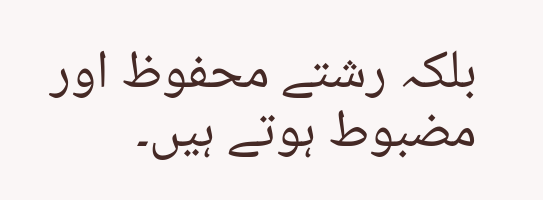بلکہ رشتے محفوظ اور مضبوط ہوتے ہیں۔